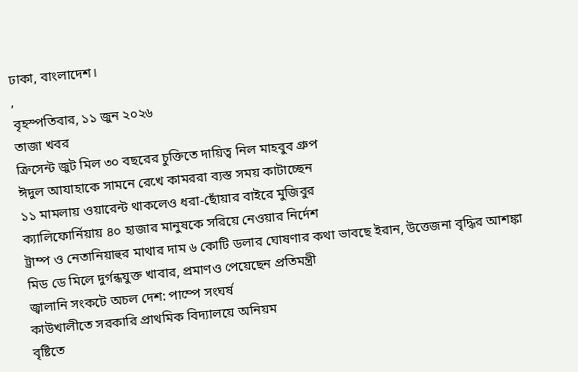ঢাকা, বাংলাদেশ।
,
বৃহস্পতিবার, ১১ জুন ২০২৬
তাজা খবর
ক্রিসেন্ট জুট মিল ৩০ বছরের চুক্তিতে দায়িত্ব নিল মাহবুব গ্রুপ
ঈদুল আযাহাকে সামনে রেখে কামররা ব্যস্ত সময় কাটাচ্ছেন
১১ মামলায় ওয়ারেন্ট থাকলেও ধরা-ছোঁয়ার বাইরে মুজিবুর
ক্যালিফোর্নিয়ায় ৪০ হাজার মানুষকে সরিয়ে নেওয়ার নির্দেশ
ট্রাম্প ও নেতানিয়াহুর মাথার দাম ৬ কোটি ডলার ঘোষণার কথা ভাবছে ইরান, উত্তেজনা বৃদ্ধির আশঙ্কা
মিড ডে মিলে দুর্গন্ধযুক্ত খাবার, প্রমাণও পেয়েছেন প্রতিমন্ত্রী
জ্বালানি সংকটে অচল দেশ: পাম্পে সংঘর্ষ
কাউখালীতে সরকারি প্রাথমিক বিদ্যালয়ে অনিয়ম
বৃষ্টিতে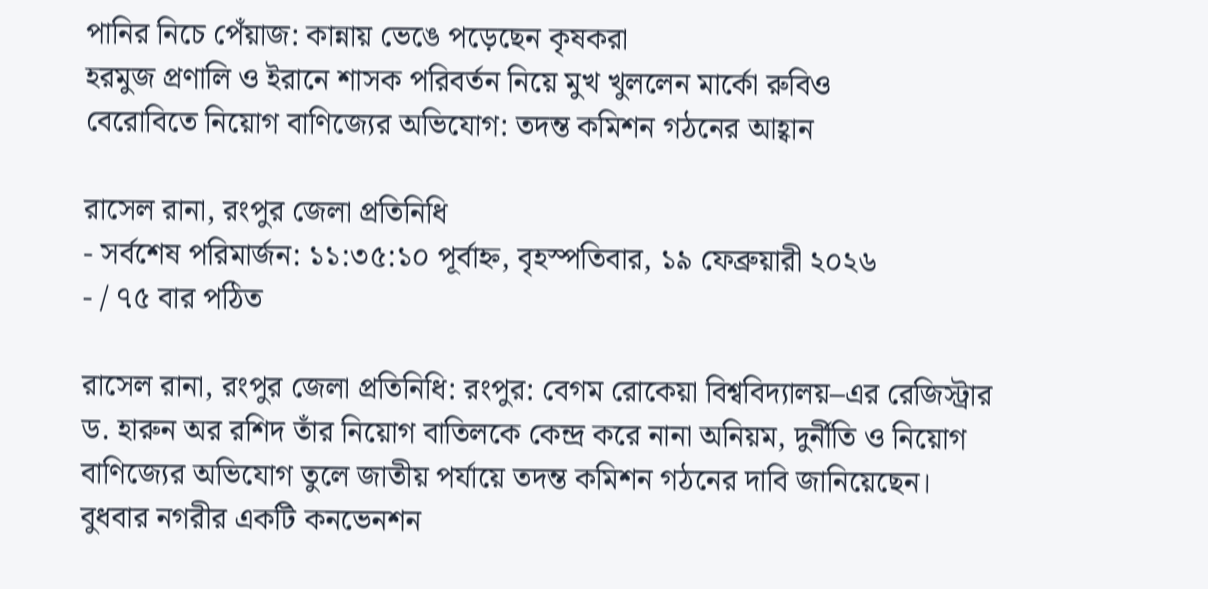পানির নিচে পেঁয়াজ: কান্নায় ভেঙে পড়েছেন কৃষকরা
হরমুজ প্রণালি ও ইরানে শাসক পরিবর্তন নিয়ে মুখ খুললেন মার্কো রুবিও
বেরোবিতে নিয়োগ বাণিজ্যের অভিযোগ: তদন্ত কমিশন গঠনের আহ্বান

রাসেল রানা, রংপুর জেলা প্রতিনিধি
- সর্বশেষ পরিমার্জন: ১১:৩৫:১০ পূর্বাহ্ন, বৃহস্পতিবার, ১৯ ফেব্রুয়ারী ২০২৬
- / ৭৫ বার পঠিত

রাসেল রানা, রংপুর জেলা প্রতিনিধি: রংপুর: বেগম রোকেয়া বিশ্ববিদ্যালয়–এর রেজিস্ট্রার ড. হারুন অর রশিদ তাঁর নিয়োগ বাতিলকে কেন্দ্র করে নানা অনিয়ম, দুর্নীতি ও নিয়োগ বাণিজ্যের অভিযোগ তুলে জাতীয় পর্যায়ে তদন্ত কমিশন গঠনের দাবি জানিয়েছেন।
বুধবার নগরীর একটি কনভেনশন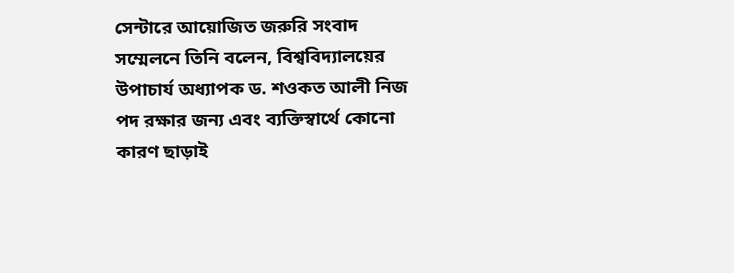সেন্টারে আয়োজিত জরুরি সংবাদ সম্মেলনে তিনি বলেন, বিশ্ববিদ্যালয়ের উপাচার্য অধ্যাপক ড. শওকত আলী নিজ পদ রক্ষার জন্য এবং ব্যক্তিস্বার্থে কোনো কারণ ছাড়াই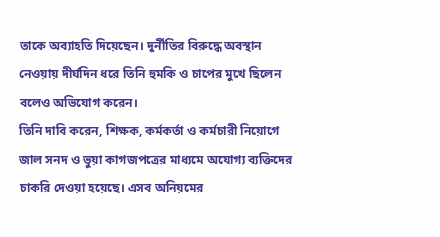তাকে অব্যাহতি দিয়েছেন। দুর্নীতির বিরুদ্ধে অবস্থান নেওয়ায় দীর্ঘদিন ধরে তিনি হুমকি ও চাপের মুখে ছিলেন বলেও অভিযোগ করেন।
তিনি দাবি করেন, শিক্ষক, কর্মকর্তা ও কর্মচারী নিয়োগে জাল সনদ ও ভুয়া কাগজপত্রের মাধ্যমে অযোগ্য ব্যক্তিদের চাকরি দেওয়া হয়েছে। এসব অনিয়মের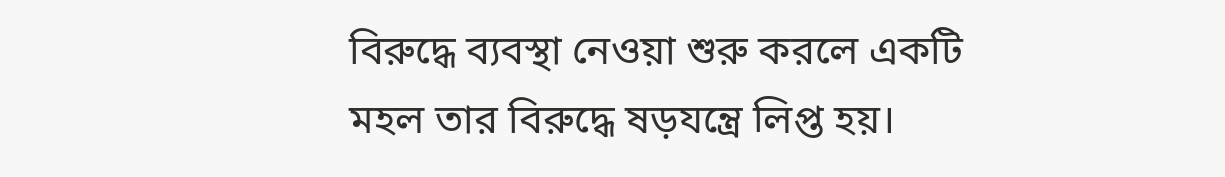বিরুদ্ধে ব্যবস্থা নেওয়া শুরু করলে একটি মহল তার বিরুদ্ধে ষড়যন্ত্রে লিপ্ত হয়।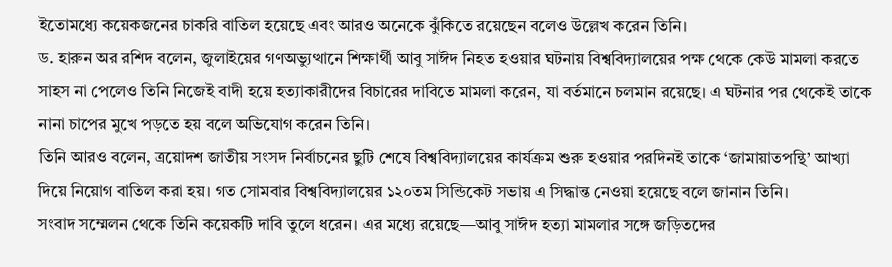ইতোমধ্যে কয়েকজনের চাকরি বাতিল হয়েছে এবং আরও অনেকে ঝুঁকিতে রয়েছেন বলেও উল্লেখ করেন তিনি।
ড. হারুন অর রশিদ বলেন, জুলাইয়ের গণঅভ্যুত্থানে শিক্ষার্থী আবু সাঈদ নিহত হওয়ার ঘটনায় বিশ্ববিদ্যালয়ের পক্ষ থেকে কেউ মামলা করতে সাহস না পেলেও তিনি নিজেই বাদী হয়ে হত্যাকারীদের বিচারের দাবিতে মামলা করেন, যা বর্তমানে চলমান রয়েছে। এ ঘটনার পর থেকেই তাকে নানা চাপের মুখে পড়তে হয় বলে অভিযোগ করেন তিনি।
তিনি আরও বলেন, ত্রয়োদশ জাতীয় সংসদ নির্বাচনের ছুটি শেষে বিশ্ববিদ্যালয়ের কার্যক্রম শুরু হওয়ার পরদিনই তাকে ‘জামায়াতপন্থি’ আখ্যা দিয়ে নিয়োগ বাতিল করা হয়। গত সোমবার বিশ্ববিদ্যালয়ের ১২০তম সিন্ডিকেট সভায় এ সিদ্ধান্ত নেওয়া হয়েছে বলে জানান তিনি।
সংবাদ সম্মেলন থেকে তিনি কয়েকটি দাবি তুলে ধরেন। এর মধ্যে রয়েছে—আবু সাঈদ হত্যা মামলার সঙ্গে জড়িতদের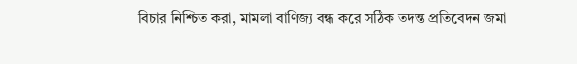বিচার নিশ্চিত করা, মামলা বাণিজ্য বন্ধ করে সঠিক তদন্ত প্রতিবেদন জমা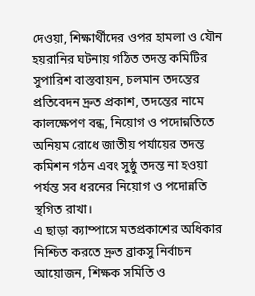দেওয়া, শিক্ষার্থীদের ওপর হামলা ও যৌন হয়রানির ঘটনায় গঠিত তদন্ত কমিটির সুপারিশ বাস্তবায়ন, চলমান তদন্তের প্রতিবেদন দ্রুত প্রকাশ, তদন্তের নামে কালক্ষেপণ বন্ধ, নিয়োগ ও পদোন্নতিতে অনিয়ম রোধে জাতীয় পর্যায়ের তদন্ত কমিশন গঠন এবং সুষ্ঠু তদন্ত না হওয়া পর্যন্ত সব ধরনের নিয়োগ ও পদোন্নতি স্থগিত রাখা।
এ ছাড়া ক্যাম্পাসে মতপ্রকাশের অধিকার নিশ্চিত করতে দ্রুত ব্রাকসু নির্বাচন আয়োজন, শিক্ষক সমিতি ও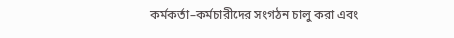কর্মকর্তা–কর্মচারীদের সংগঠন চালু করা এবং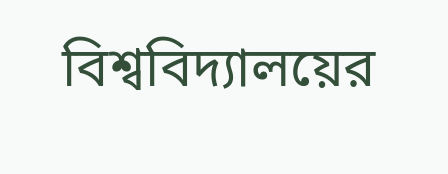বিশ্ববিদ্যালয়ের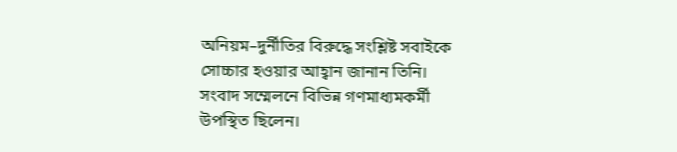অনিয়ম–দুর্নীতির বিরুদ্ধে সংশ্লিষ্ট সবাইকে সোচ্চার হওয়ার আহ্বান জানান তিনি।
সংবাদ সম্মেলনে বিভিন্ন গণমাধ্যমকর্মী উপস্থিত ছিলেন।